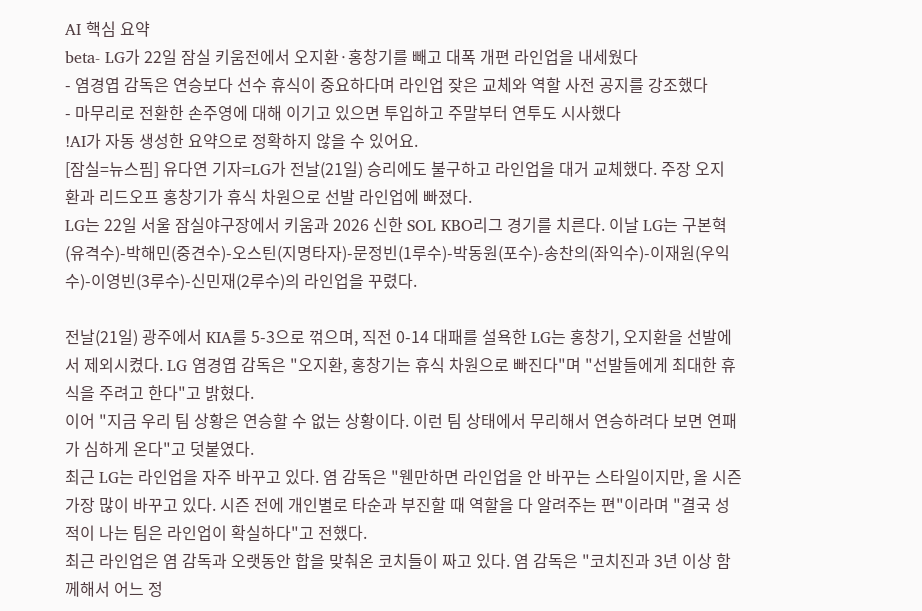AI 핵심 요약
beta- LG가 22일 잠실 키움전에서 오지환·홍창기를 빼고 대폭 개편 라인업을 내세웠다
- 염경엽 감독은 연승보다 선수 휴식이 중요하다며 라인업 잦은 교체와 역할 사전 공지를 강조했다
- 마무리로 전환한 손주영에 대해 이기고 있으면 투입하고 주말부터 연투도 시사했다
!AI가 자동 생성한 요약으로 정확하지 않을 수 있어요.
[잠실=뉴스핌] 유다연 기자=LG가 전날(21일) 승리에도 불구하고 라인업을 대거 교체했다. 주장 오지환과 리드오프 홍창기가 휴식 차원으로 선발 라인업에 빠졌다.
LG는 22일 서울 잠실야구장에서 키움과 2026 신한 SOL KBO리그 경기를 치른다. 이날 LG는 구본혁(유격수)-박해민(중견수)-오스틴(지명타자)-문정빈(1루수)-박동원(포수)-송찬의(좌익수)-이재원(우익수)-이영빈(3루수)-신민재(2루수)의 라인업을 꾸렸다.

전날(21일) 광주에서 KIA를 5-3으로 꺾으며, 직전 0-14 대패를 설욕한 LG는 홍창기, 오지환을 선발에서 제외시켰다. LG 염경엽 감독은 "오지환, 홍창기는 휴식 차원으로 빠진다"며 "선발들에게 최대한 휴식을 주려고 한다"고 밝혔다.
이어 "지금 우리 팀 상황은 연승할 수 없는 상황이다. 이런 팀 상태에서 무리해서 연승하려다 보면 연패가 심하게 온다"고 덧붙였다.
최근 LG는 라인업을 자주 바꾸고 있다. 염 감독은 "웬만하면 라인업을 안 바꾸는 스타일이지만, 올 시즌 가장 많이 바꾸고 있다. 시즌 전에 개인별로 타순과 부진할 때 역할을 다 알려주는 편"이라며 "결국 성적이 나는 팀은 라인업이 확실하다"고 전했다.
최근 라인업은 염 감독과 오랫동안 합을 맞춰온 코치들이 짜고 있다. 염 감독은 "코치진과 3년 이상 함께해서 어느 정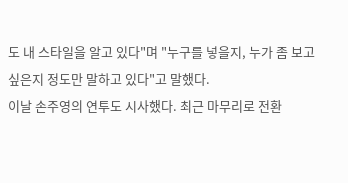도 내 스타일을 알고 있다"며 "누구를 넣을지, 누가 좀 보고 싶은지 정도만 말하고 있다"고 말했다.
이날 손주영의 연투도 시사했다. 최근 마무리로 전환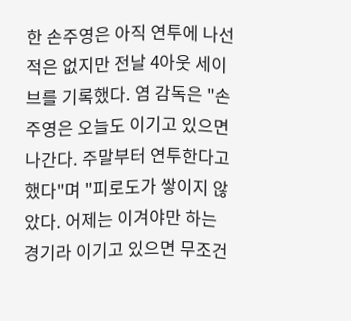한 손주영은 아직 연투에 나선 적은 없지만 전날 4아웃 세이브를 기록했다. 염 감독은 "손주영은 오늘도 이기고 있으면 나간다. 주말부터 연투한다고 했다"며 "피로도가 쌓이지 않았다. 어제는 이겨야만 하는 경기라 이기고 있으면 무조건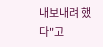내보내려 했다"고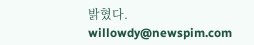밝혔다.
willowdy@newspim.com